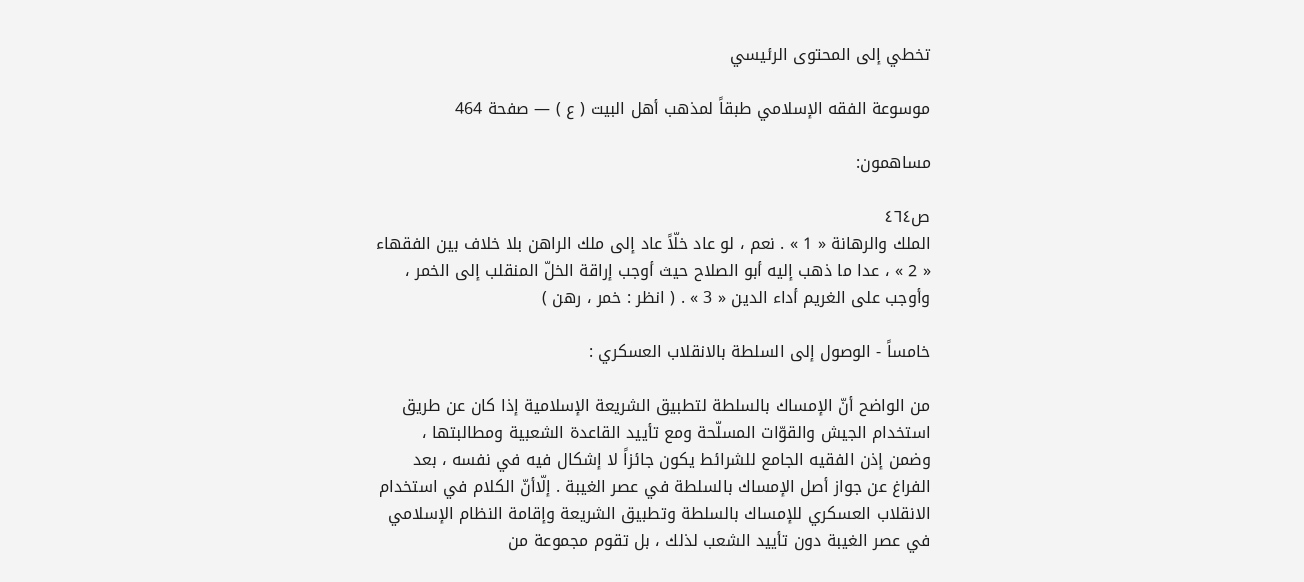تخطي إلى المحتوى الرئيسي

موسوعة الفقه الإسلامي طبقاً لمذهب أهل البيت ( ع ) — صفحة 464

مساهمون:

ص٤٦٤
الملك والرهانة « 1 » . نعم ، لو عاد خلّاً عاد إلى ملك الراهن بلا خلاف بين الفقهاء « 2 » ، عدا ما ذهب إليه أبو الصلاح حيث أوجب إراقة الخلّ المنقلب إلى الخمر ، وأوجب على الغريم أداء الدين « 3 » . ( انظر : خمر ، رهن )

خامساً - الوصول إلى السلطة بالانقلاب العسكري :

من الواضح أنّ الإمساك بالسلطة لتطبيق الشريعة الإسلامية إذا كان عن طريق استخدام الجيش والقوّات المسلّحة ومع تأييد القاعدة الشعبية ومطالبتها ، وضمن إذن الفقيه الجامع للشرائط يكون جائزاً لا إشكال فيه في نفسه ، بعد الفراغ عن جواز أصل الإمساك بالسلطة في عصر الغيبة . إلّاأنّ الكلام في استخدام الانقلاب العسكري للإمساك بالسلطة وتطبيق الشريعة وإقامة النظام الإسلامي في عصر الغيبة دون تأييد الشعب لذلك ، بل تقوم مجموعة من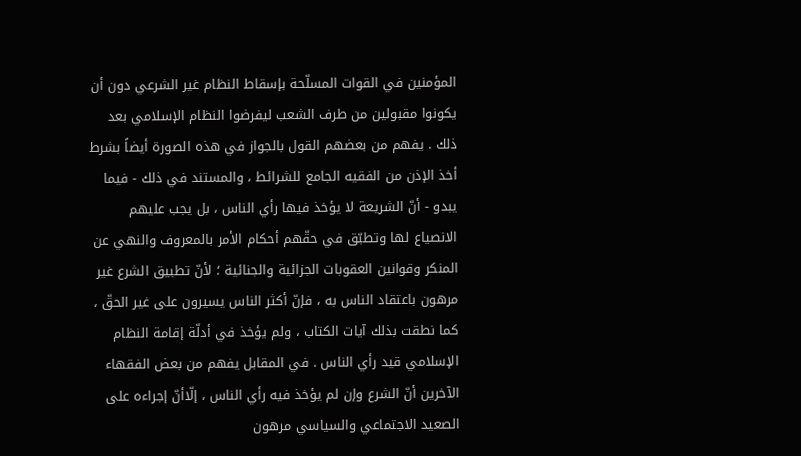المؤمنين في القوات المسلّحة بإسقاط النظام غير الشرعي دون أن يكونوا مقبولين من طرف الشعب ليفرضوا النظام الإسلامي بعد ذلك . يفهم من بعضهم القول بالجواز في هذه الصورة أيضاً بشرط أخذ الإذن من الفقيه الجامع للشرائط ، والمستند في ذلك - فيما يبدو - أنّ الشريعة لا يؤخذ فيها رأي الناس ، بل يجب عليهم الانصياع لها وتطبّق في حقّهم أحكام الأمر بالمعروف والنهي عن المنكر وقوانين العقوبات الجزائية والجنائية ؛ لأنّ تطبيق الشرع غير مرهون باعتقاد الناس به ، فإنّ أكثر الناس يسيرون على غير الحقّ ، كما نطقت بذلك آيات الكتاب ، ولم يؤخذ في أدلّة إقامة النظام الإسلامي قيد رأي الناس . في المقابل يفهم من بعض الفقهاء الآخرين أنّ الشرع وإن لم يؤخذ فيه رأي الناس ، إلّاأنّ إجراءه على الصعيد الاجتماعي والسياسي مرهون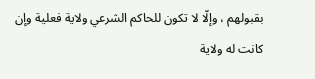بقبولهم ، وإلّا لا تكون للحاكم الشرعي ولاية فعلية وإن كانت له ولاية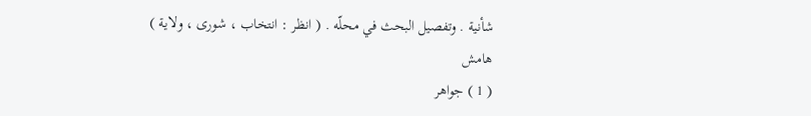شأنية . وتفصيل البحث في محلّه . ( انظر : انتخاب ، شورى ، ولاية )
هامش
( 1 ) جواهر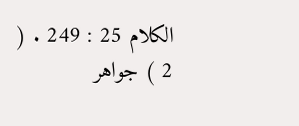الكلام 25 : 249 . ( 2 ) جواهر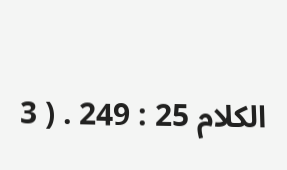الكلام 25 : 249 . ( 3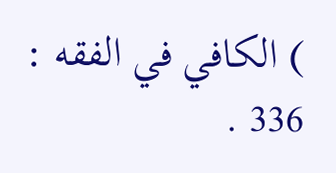) الكافي في الفقه : 336 .